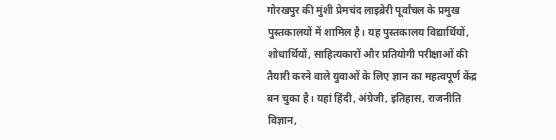गोरखपुर की मुंशी प्रेमचंद लाइब्रेरी पूर्वांचल के प्रमुख पुस्तकालयों में शामिल है। यह पुस्तकालय विद्यार्थियों, शोधार्थियों, साहित्यकारों और प्रतियोगी परीक्षाओं की तैयारी करने वाले युवाओं के लिए ज्ञान का महत्वपूर्ण केंद्र बन चुका है। यहां हिंदी, अंग्रेजी, इतिहास, राजनीति विज्ञान,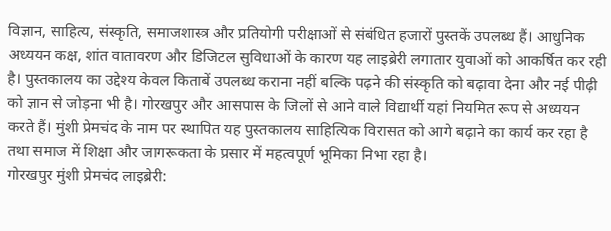विज्ञान, साहित्य, संस्कृति, समाजशास्त्र और प्रतियोगी परीक्षाओं से संबंधित हजारों पुस्तकें उपलब्ध हैं। आधुनिक अध्ययन कक्ष, शांत वातावरण और डिजिटल सुविधाओं के कारण यह लाइब्रेरी लगातार युवाओं को आकर्षित कर रही है। पुस्तकालय का उद्देश्य केवल किताबें उपलब्ध कराना नहीं बल्कि पढ़ने की संस्कृति को बढ़ावा देना और नई पीढ़ी को ज्ञान से जोड़ना भी है। गोरखपुर और आसपास के जिलों से आने वाले विद्यार्थी यहां नियमित रूप से अध्ययन करते हैं। मुंशी प्रेमचंद के नाम पर स्थापित यह पुस्तकालय साहित्यिक विरासत को आगे बढ़ाने का कार्य कर रहा है तथा समाज में शिक्षा और जागरूकता के प्रसार में महत्वपूर्ण भूमिका निभा रहा है।
गोरखपुर मुंशी प्रेमचंद लाइब्रेरी: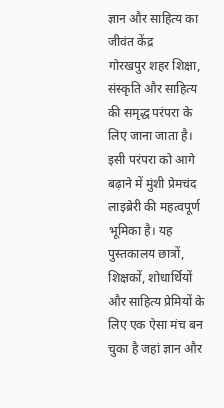ज्ञान और साहित्य का जीवंत केंद्र
गोरखपुर शहर शिक्षा, संस्कृति और साहित्य की समृद्ध परंपरा के लिए जाना जाता है। इसी परंपरा को आगे बढ़ाने में मुंशी प्रेमचंद लाइब्रेरी की महत्वपूर्ण भूमिका है। यह पुस्तकालय छात्रों, शिक्षकों, शोधार्थियों और साहित्य प्रेमियों के लिए एक ऐसा मंच बन चुका है जहां ज्ञान और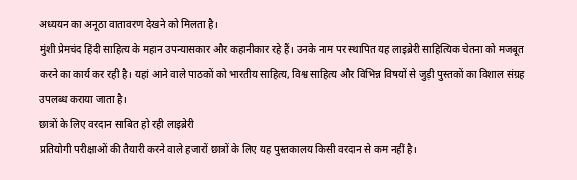अध्ययन का अनूठा वातावरण देखने को मिलता है।
मुंशी प्रेमचंद हिंदी साहित्य के महान उपन्यासकार और कहानीकार रहे हैं। उनके नाम पर स्थापित यह लाइब्रेरी साहित्यिक चेतना को मजबूत करने का कार्य कर रही है। यहां आने वाले पाठकों को भारतीय साहित्य, विश्व साहित्य और विभिन्न विषयों से जुड़ी पुस्तकों का विशाल संग्रह उपलब्ध कराया जाता है।
छात्रों के लिए वरदान साबित हो रही लाइब्रेरी
प्रतियोगी परीक्षाओं की तैयारी करने वाले हजारों छात्रों के लिए यह पुस्तकालय किसी वरदान से कम नहीं है।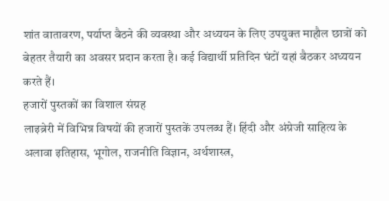शांत वातावरण, पर्याप्त बैठने की व्यवस्था और अध्ययन के लिए उपयुक्त माहौल छात्रों को बेहतर तैयारी का अवसर प्रदान करता है। कई विद्यार्थी प्रतिदिन घंटों यहां बैठकर अध्ययन करते हैं।
हजारों पुस्तकों का विशाल संग्रह
लाइब्रेरी में विभिन्न विषयों की हजारों पुस्तकें उपलब्ध हैं। हिंदी और अंग्रेजी साहित्य के अलावा इतिहास, भूगोल, राजनीति विज्ञान, अर्थशास्त्र,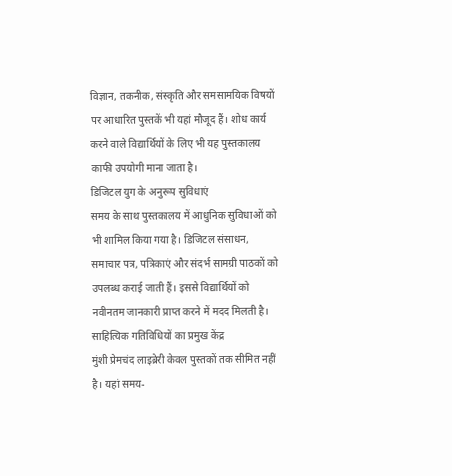विज्ञान, तकनीक, संस्कृति और समसामयिक विषयों पर आधारित पुस्तकें भी यहां मौजूद हैं। शोध कार्य करने वाले विद्यार्थियों के लिए भी यह पुस्तकालय काफी उपयोगी माना जाता है।
डिजिटल युग के अनुरूप सुविधाएं
समय के साथ पुस्तकालय में आधुनिक सुविधाओं को भी शामिल किया गया है। डिजिटल संसाधन, समाचार पत्र, पत्रिकाएं और संदर्भ सामग्री पाठकों को उपलब्ध कराई जाती हैं। इससे विद्यार्थियों को नवीनतम जानकारी प्राप्त करने में मदद मिलती है।
साहित्यिक गतिविधियों का प्रमुख केंद्र
मुंशी प्रेमचंद लाइब्रेरी केवल पुस्तकों तक सीमित नहीं है। यहां समय-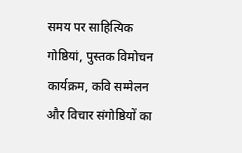समय पर साहित्यिक गोष्ठियां, पुस्तक विमोचन कार्यक्रम, कवि सम्मेलन और विचार संगोष्ठियों का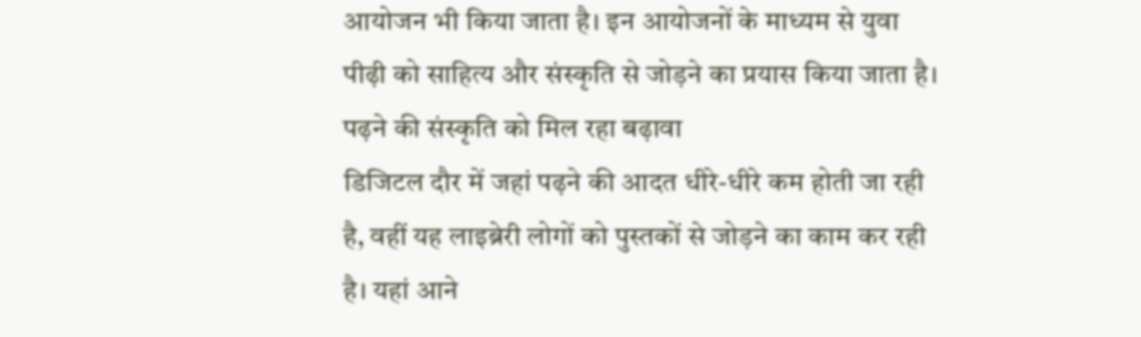आयोजन भी किया जाता है। इन आयोजनों के माध्यम से युवा पीढ़ी को साहित्य और संस्कृति से जोड़ने का प्रयास किया जाता है।
पढ़ने की संस्कृति को मिल रहा बढ़ावा
डिजिटल दौर में जहां पढ़ने की आदत धीरे-धीरे कम होती जा रही है, वहीं यह लाइब्रेरी लोगों को पुस्तकों से जोड़ने का काम कर रही है। यहां आने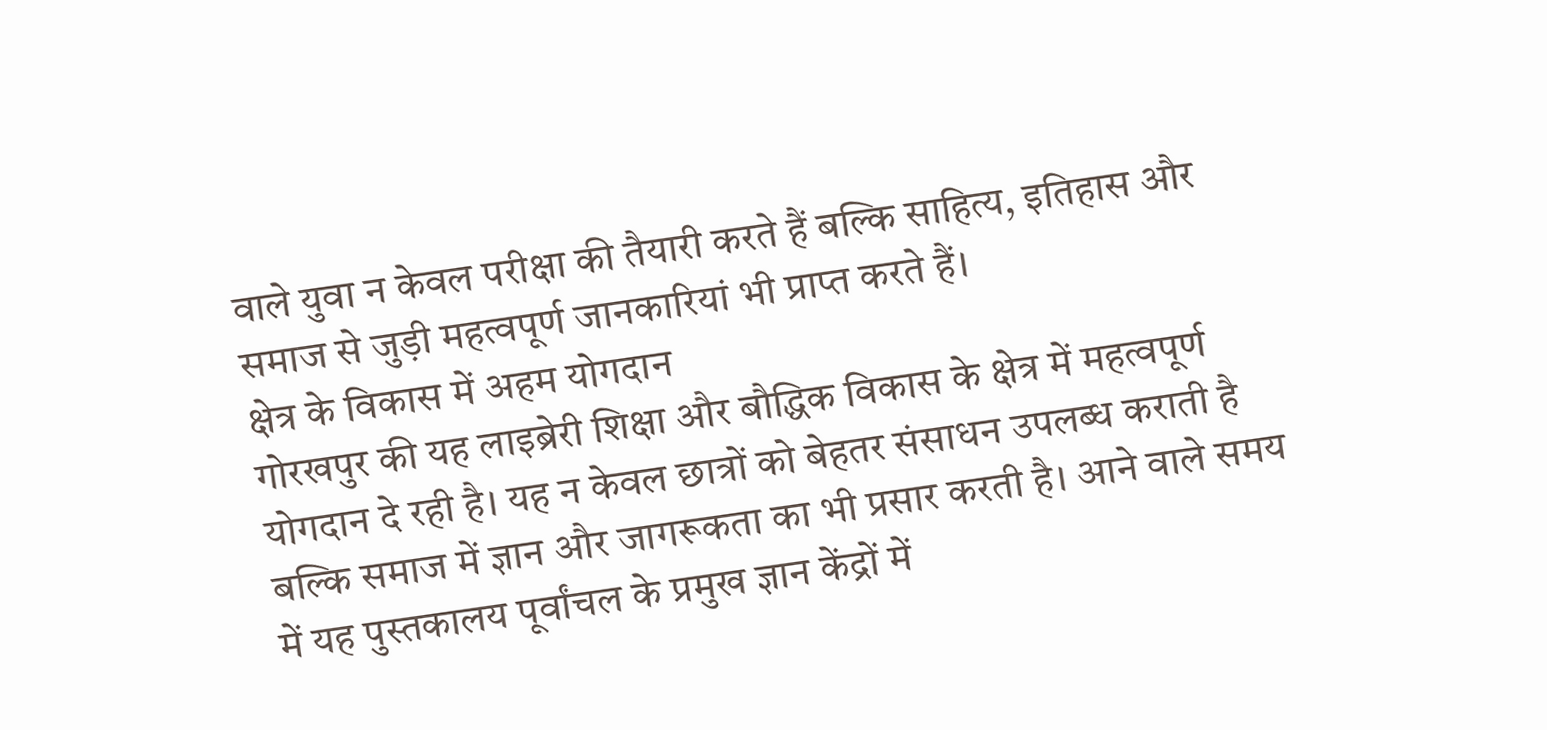वाले युवा न केवल परीक्षा की तैयारी करते हैं बल्कि साहित्य, इतिहास और समाज से जुड़ी महत्वपूर्ण जानकारियां भी प्राप्त करते हैं।
क्षेत्र के विकास में अहम योगदान
गोरखपुर की यह लाइब्रेरी शिक्षा और बौद्धिक विकास के क्षेत्र में महत्वपूर्ण योगदान दे रही है। यह न केवल छात्रों को बेहतर संसाधन उपलब्ध कराती है बल्कि समाज में ज्ञान और जागरूकता का भी प्रसार करती है। आने वाले समय में यह पुस्तकालय पूर्वांचल के प्रमुख ज्ञान केंद्रों में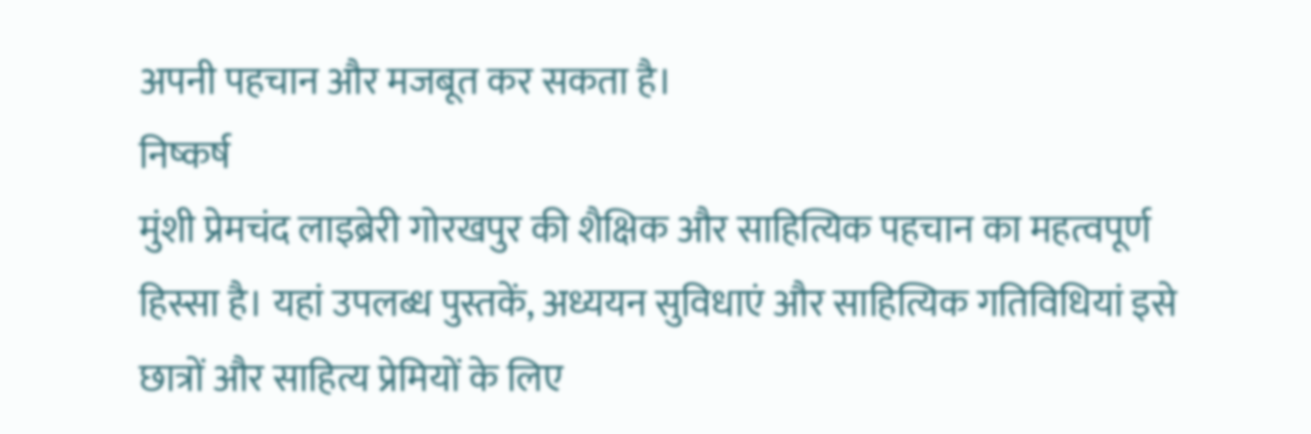अपनी पहचान और मजबूत कर सकता है।
निष्कर्ष
मुंशी प्रेमचंद लाइब्रेरी गोरखपुर की शैक्षिक और साहित्यिक पहचान का महत्वपूर्ण हिस्सा है। यहां उपलब्ध पुस्तकें, अध्ययन सुविधाएं और साहित्यिक गतिविधियां इसे छात्रों और साहित्य प्रेमियों के लिए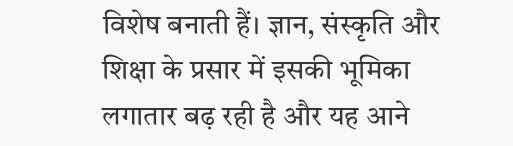विशेष बनाती हैं। ज्ञान, संस्कृति और शिक्षा के प्रसार में इसकी भूमिका लगातार बढ़ रही है और यह आने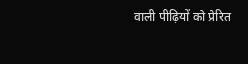वाली पीढ़ियों को प्रेरित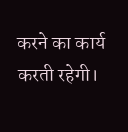करने का कार्य करती रहेगी।